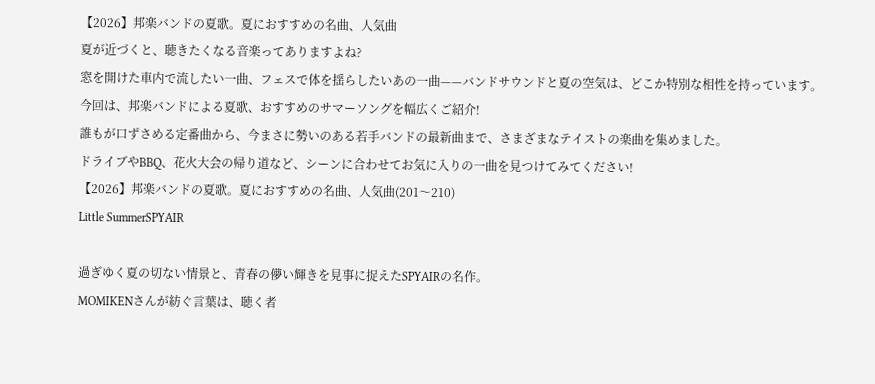【2026】邦楽バンドの夏歌。夏におすすめの名曲、人気曲
夏が近づくと、聴きたくなる音楽ってありますよね?
窓を開けた車内で流したい一曲、フェスで体を揺らしたいあの一曲——バンドサウンドと夏の空気は、どこか特別な相性を持っています。
今回は、邦楽バンドによる夏歌、おすすめのサマーソングを幅広くご紹介!
誰もが口ずさめる定番曲から、今まさに勢いのある若手バンドの最新曲まで、さまざまなテイストの楽曲を集めました。
ドライブやBBQ、花火大会の帰り道など、シーンに合わせてお気に入りの一曲を見つけてみてください!
【2026】邦楽バンドの夏歌。夏におすすめの名曲、人気曲(201〜210)
Little SummerSPYAIR

過ぎゆく夏の切ない情景と、青春の儚い輝きを見事に捉えたSPYAIRの名作。
MOMIKENさんが紡ぐ言葉は、聴く者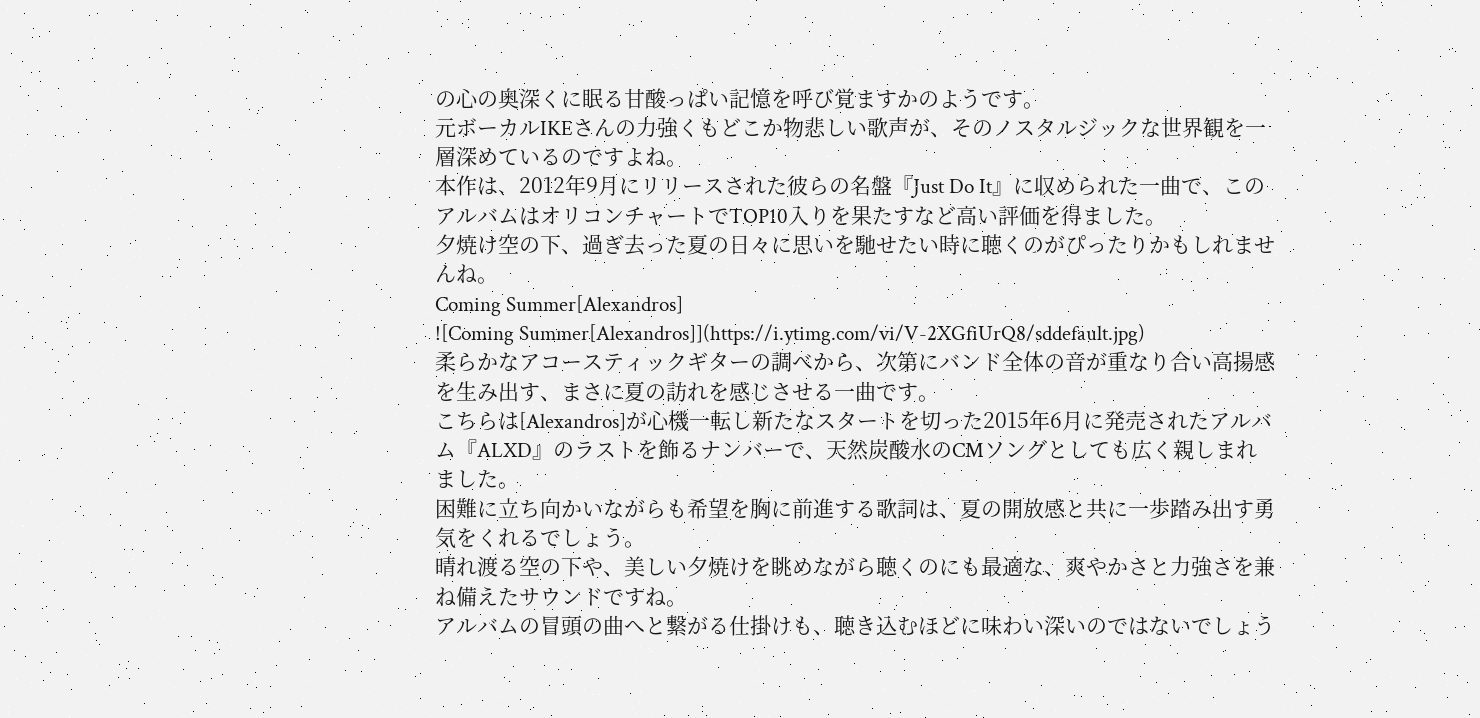の心の奥深くに眠る甘酸っぱい記憶を呼び覚ますかのようです。
元ボーカルIKEさんの力強くもどこか物悲しい歌声が、そのノスタルジックな世界観を一層深めているのですよね。
本作は、2012年9月にリリースされた彼らの名盤『Just Do It』に収められた一曲で、このアルバムはオリコンチャートでTOP10入りを果たすなど高い評価を得ました。
夕焼け空の下、過ぎ去った夏の日々に思いを馳せたい時に聴くのがぴったりかもしれませんね。
Coming Summer[Alexandros]
![Coming Summer[Alexandros]](https://i.ytimg.com/vi/V-2XGfiUrQ8/sddefault.jpg)
柔らかなアコースティックギターの調べから、次第にバンド全体の音が重なり合い高揚感を生み出す、まさに夏の訪れを感じさせる一曲です。
こちらは[Alexandros]が心機一転し新たなスタートを切った2015年6月に発売されたアルバム『ALXD』のラストを飾るナンバーで、天然炭酸水のCMソングとしても広く親しまれました。
困難に立ち向かいながらも希望を胸に前進する歌詞は、夏の開放感と共に一歩踏み出す勇気をくれるでしょう。
晴れ渡る空の下や、美しい夕焼けを眺めながら聴くのにも最適な、爽やかさと力強さを兼ね備えたサウンドですね。
アルバムの冒頭の曲へと繋がる仕掛けも、聴き込むほどに味わい深いのではないでしょう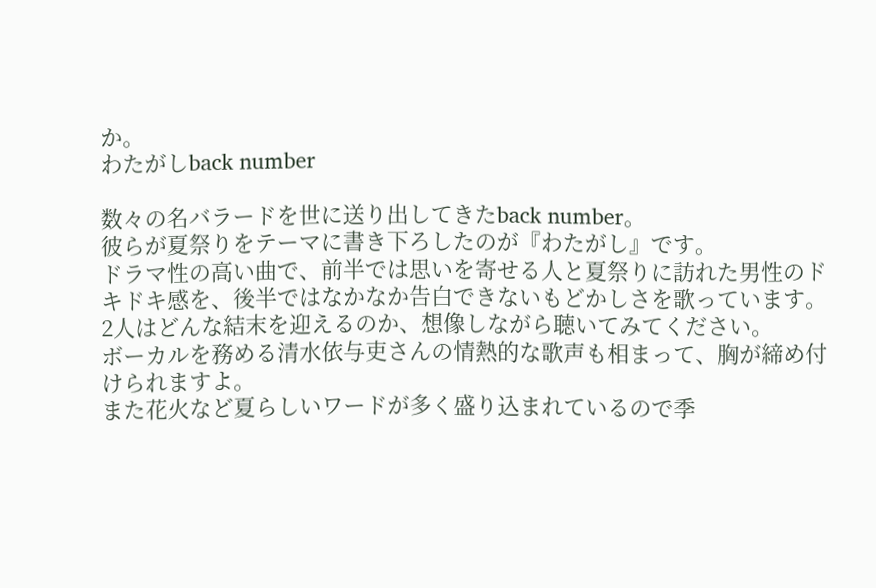か。
わたがしback number

数々の名バラードを世に送り出してきたback number。
彼らが夏祭りをテーマに書き下ろしたのが『わたがし』です。
ドラマ性の高い曲で、前半では思いを寄せる人と夏祭りに訪れた男性のドキドキ感を、後半ではなかなか告白できないもどかしさを歌っています。
2人はどんな結末を迎えるのか、想像しながら聴いてみてください。
ボーカルを務める清水依与吏さんの情熱的な歌声も相まって、胸が締め付けられますよ。
また花火など夏らしいワードが多く盛り込まれているので季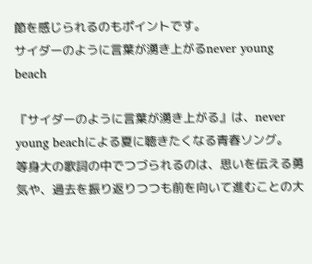節を感じられるのもポイントです。
サイダーのように言葉が湧き上がるnever young beach

『サイダーのように言葉が湧き上がる』は、never young beachによる夏に聴きたくなる青春ソング。
等身大の歌詞の中でつづられるのは、思いを伝える勇気や、過去を振り返りつつも前を向いて進むことの大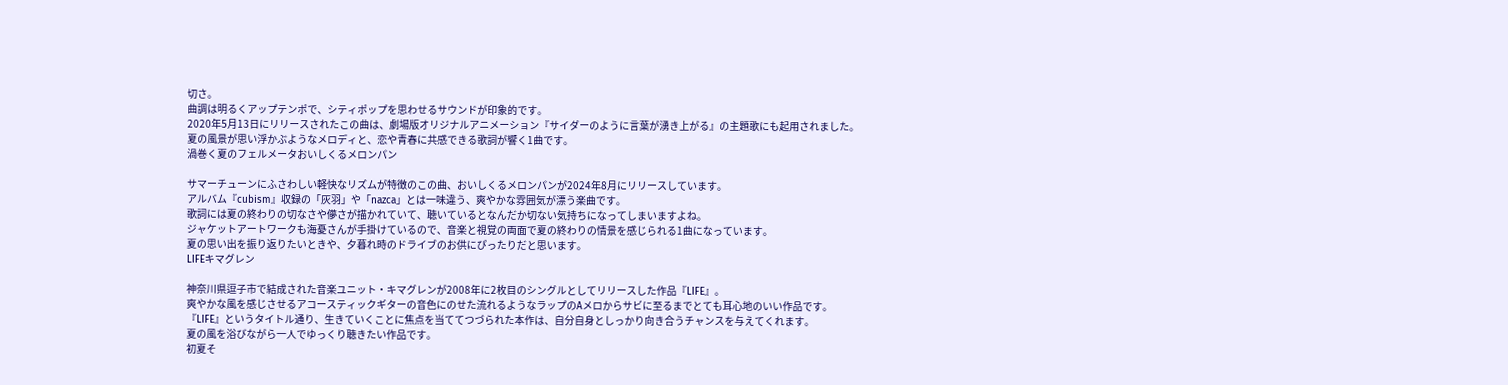切さ。
曲調は明るくアップテンポで、シティポップを思わせるサウンドが印象的です。
2020年5月13日にリリースされたこの曲は、劇場版オリジナルアニメーション『サイダーのように言葉が湧き上がる』の主題歌にも起用されました。
夏の風景が思い浮かぶようなメロディと、恋や青春に共感できる歌詞が響く1曲です。
渦巻く夏のフェルメータおいしくるメロンパン

サマーチューンにふさわしい軽快なリズムが特徴のこの曲、おいしくるメロンパンが2024年8月にリリースしています。
アルバム『cubism』収録の「灰羽」や「nazca」とは一味違う、爽やかな雰囲気が漂う楽曲です。
歌詞には夏の終わりの切なさや儚さが描かれていて、聴いているとなんだか切ない気持ちになってしまいますよね。
ジャケットアートワークも海憂さんが手掛けているので、音楽と視覚の両面で夏の終わりの情景を感じられる1曲になっています。
夏の思い出を振り返りたいときや、夕暮れ時のドライブのお供にぴったりだと思います。
LIFEキマグレン

神奈川県逗子市で結成された音楽ユニット・キマグレンが2008年に2枚目のシングルとしてリリースした作品『LIFE』。
爽やかな風を感じさせるアコースティックギターの音色にのせた流れるようなラップのAメロからサビに至るまでとても耳心地のいい作品です。
『LIFE』というタイトル通り、生きていくことに焦点を当ててつづられた本作は、自分自身としっかり向き合うチャンスを与えてくれます。
夏の風を浴びながら一人でゆっくり聴きたい作品です。
初夏そ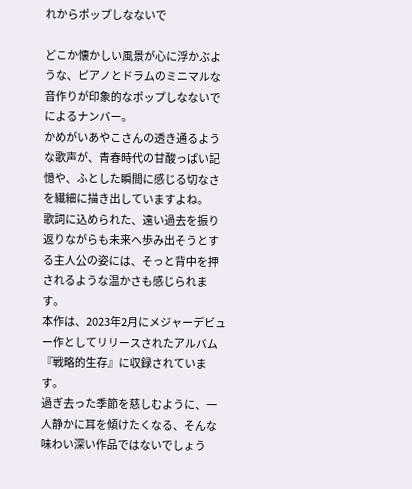れからポップしなないで

どこか懐かしい風景が心に浮かぶような、ピアノとドラムのミニマルな音作りが印象的なポップしなないでによるナンバー。
かめがいあやこさんの透き通るような歌声が、青春時代の甘酸っぱい記憶や、ふとした瞬間に感じる切なさを繊細に描き出していますよね。
歌詞に込められた、遠い過去を振り返りながらも未来へ歩み出そうとする主人公の姿には、そっと背中を押されるような温かさも感じられます。
本作は、2023年2月にメジャーデビュー作としてリリースされたアルバム『戦略的生存』に収録されています。
過ぎ去った季節を慈しむように、一人静かに耳を傾けたくなる、そんな味わい深い作品ではないでしょう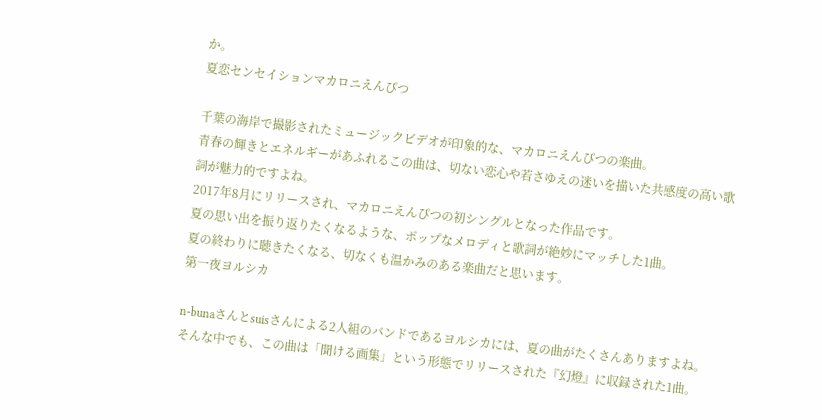か。
夏恋センセイションマカロニえんぴつ

千葉の海岸で撮影されたミュージックビデオが印象的な、マカロニえんぴつの楽曲。
青春の輝きとエネルギーがあふれるこの曲は、切ない恋心や若さゆえの迷いを描いた共感度の高い歌詞が魅力的ですよね。
2017年8月にリリースされ、マカロニえんぴつの初シングルとなった作品です。
夏の思い出を振り返りたくなるような、ポップなメロディと歌詞が絶妙にマッチした1曲。
夏の終わりに聴きたくなる、切なくも温かみのある楽曲だと思います。
第一夜ヨルシカ

n-bunaさんとsuisさんによる2人組のバンドであるヨルシカには、夏の曲がたくさんありますよね。
そんな中でも、この曲は「聞ける画集」という形態でリリースされた『幻燈』に収録された1曲。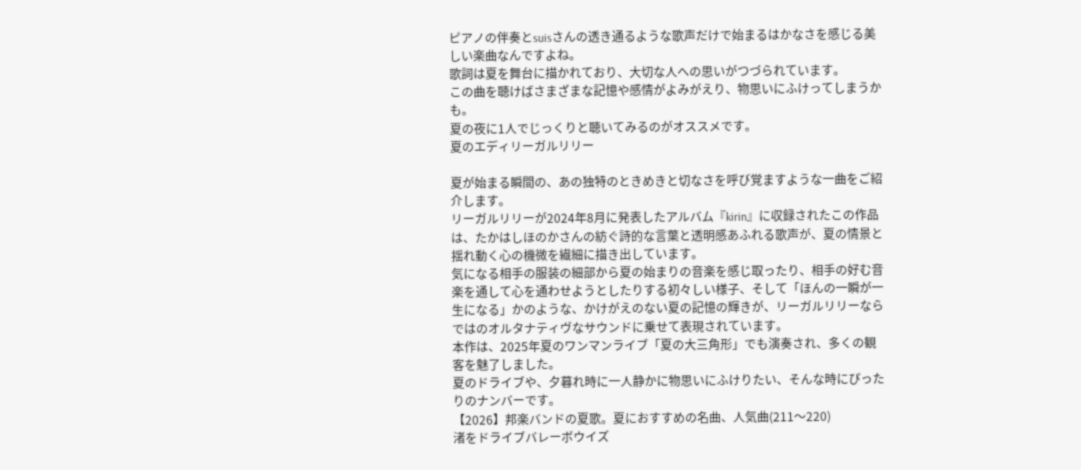ピアノの伴奏とsuisさんの透き通るような歌声だけで始まるはかなさを感じる美しい楽曲なんですよね。
歌詞は夏を舞台に描かれており、大切な人への思いがつづられています。
この曲を聴けばさまざまな記憶や感情がよみがえり、物思いにふけってしまうかも。
夏の夜に1人でじっくりと聴いてみるのがオススメです。
夏のエディリーガルリリー

夏が始まる瞬間の、あの独特のときめきと切なさを呼び覚ますような一曲をご紹介します。
リーガルリリーが2024年8月に発表したアルバム『kirin』に収録されたこの作品は、たかはしほのかさんの紡ぐ詩的な言葉と透明感あふれる歌声が、夏の情景と揺れ動く心の機微を繊細に描き出しています。
気になる相手の服装の細部から夏の始まりの音楽を感じ取ったり、相手の好む音楽を通して心を通わせようとしたりする初々しい様子、そして「ほんの一瞬が一生になる」かのような、かけがえのない夏の記憶の輝きが、リーガルリリーならではのオルタナティヴなサウンドに乗せて表現されています。
本作は、2025年夏のワンマンライブ「夏の大三角形」でも演奏され、多くの観客を魅了しました。
夏のドライブや、夕暮れ時に一人静かに物思いにふけりたい、そんな時にぴったりのナンバーです。
【2026】邦楽バンドの夏歌。夏におすすめの名曲、人気曲(211〜220)
渚をドライブバレーボウイズ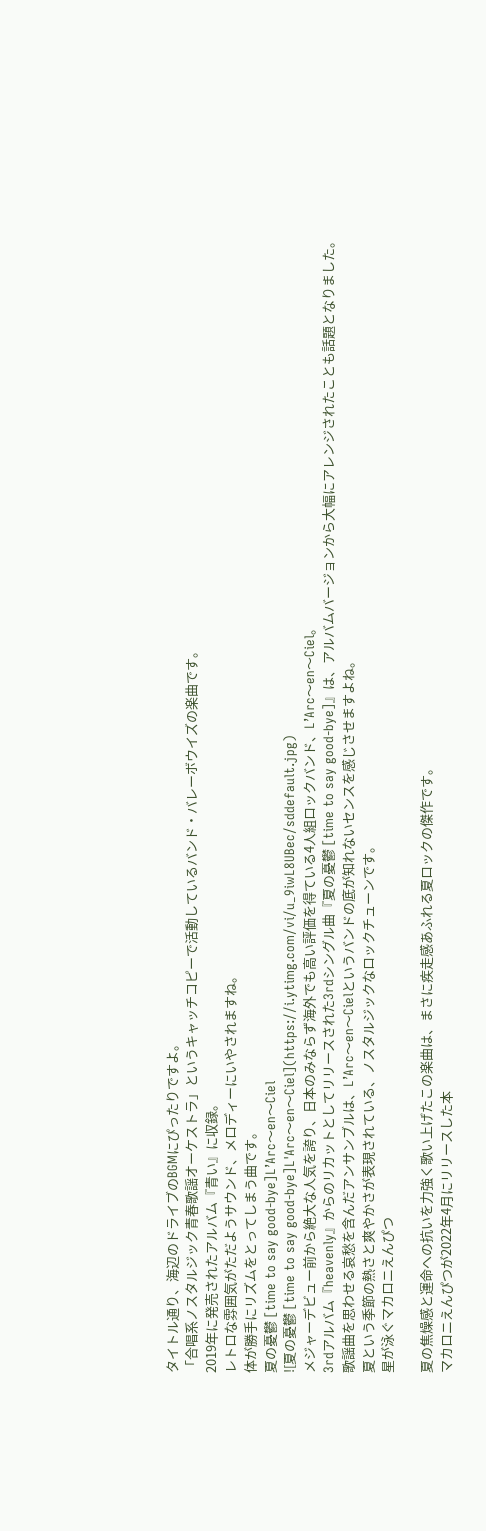タイトル通り、海辺のドライブのBGMにぴったりですよ。
「合唱系ノスタルジック青春歌謡オーケストラ」というキャッチコピーで活動しているバンド・バレーボウイズの楽曲です。
2019年に発売されたアルバム『青い』に収録。
レトロな雰囲気がただようサウンド、メロディーにいやされますね。
体が勝手にリズムをとってしまう曲です。
夏の憂鬱 [time to say good-bye]L’Arc〜en〜Ciel
![夏の憂鬱 [time to say good-bye]L'Arc〜en〜Ciel](https://i.ytimg.com/vi/u_9iwL8UBec/sddefault.jpg)
メジャーデビュー前から絶大な人気を誇り、日本のみならず海外でも高い評価を得ている4人組ロックバンド、L’Arc〜en〜Ciel。
3rdアルバム『heavenly』からのリカットとしてリリースされた3rdシングル曲『夏の憂鬱 [time to say good-bye]』は、アルバムバージョンから大幅にアレンジされたことも話題となりました。
歌謡曲を思わせる哀愁を含んだアンサンブルは、L’Arc〜en〜Cielというバンドの底が知れないセンスを感じさせますよね。
夏という季節の熱さと爽やかさが表現されている、ノスタルジックなロックチューンです。
星が泳ぐマカロニえんぴつ

夏の焦燥感と運命への抗いを力強く歌い上げたこの楽曲は、まさに疾走感あふれる夏ロックの傑作です。
マカロニえんぴつが2022年4月にリリースした本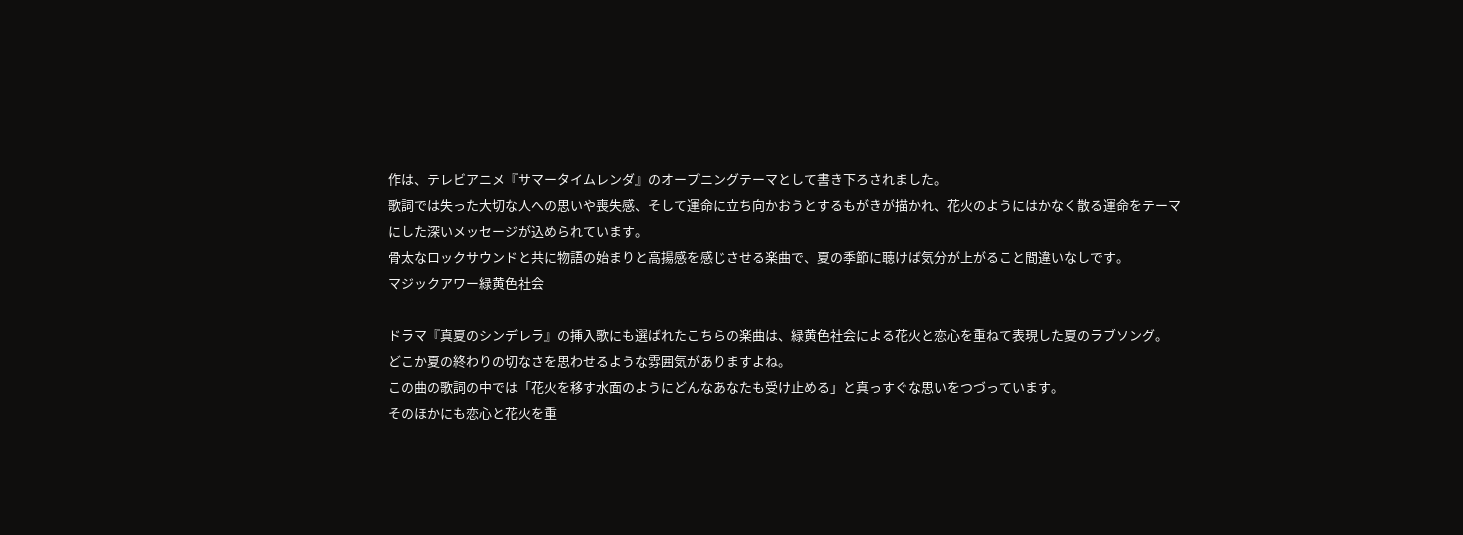作は、テレビアニメ『サマータイムレンダ』のオープニングテーマとして書き下ろされました。
歌詞では失った大切な人への思いや喪失感、そして運命に立ち向かおうとするもがきが描かれ、花火のようにはかなく散る運命をテーマにした深いメッセージが込められています。
骨太なロックサウンドと共に物語の始まりと高揚感を感じさせる楽曲で、夏の季節に聴けば気分が上がること間違いなしです。
マジックアワー緑黄色社会

ドラマ『真夏のシンデレラ』の挿入歌にも選ばれたこちらの楽曲は、緑黄色社会による花火と恋心を重ねて表現した夏のラブソング。
どこか夏の終わりの切なさを思わせるような雰囲気がありますよね。
この曲の歌詞の中では「花火を移す水面のようにどんなあなたも受け止める」と真っすぐな思いをつづっています。
そのほかにも恋心と花火を重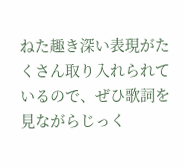ねた趣き深い表現がたくさん取り入れられているので、ぜひ歌詞を見ながらじっく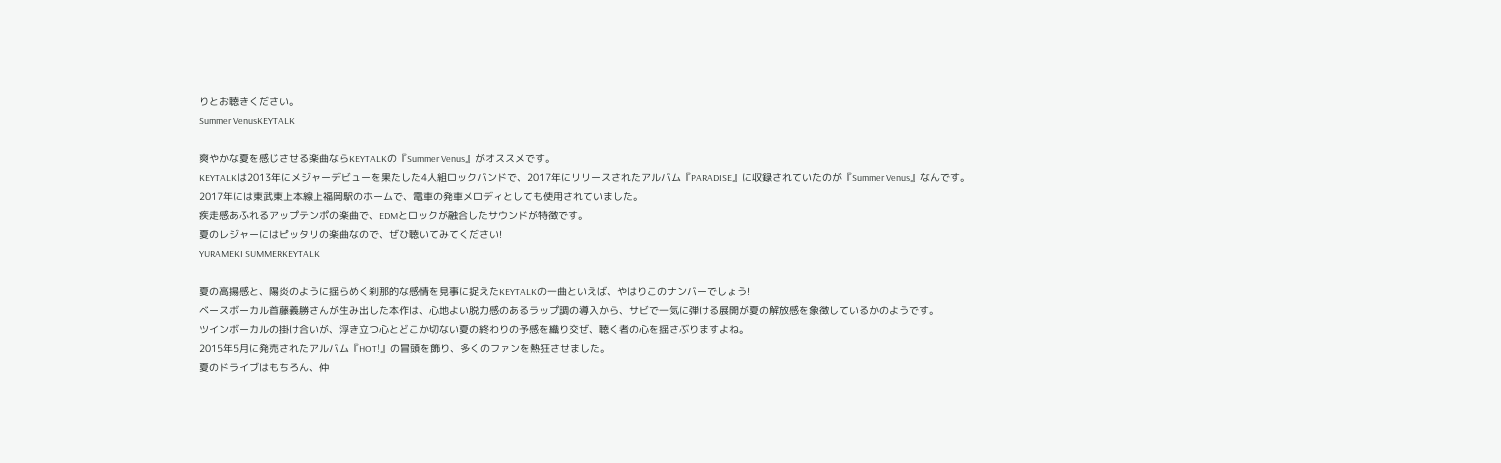りとお聴きください。
Summer VenusKEYTALK

爽やかな夏を感じさせる楽曲ならKEYTALKの『Summer Venus』がオススメです。
KEYTALKは2013年にメジャーデビューを果たした4人組ロックバンドで、2017年にリリースされたアルバム『PARADISE』に収録されていたのが『Summer Venus』なんです。
2017年には東武東上本線上福岡駅のホームで、電車の発車メロディとしても使用されていました。
疾走感あふれるアップテンポの楽曲で、EDMとロックが融合したサウンドが特徴です。
夏のレジャーにはピッタリの楽曲なので、ぜひ聴いてみてください!
YURAMEKI SUMMERKEYTALK

夏の高揚感と、陽炎のように揺らめく刹那的な感情を見事に捉えたKEYTALKの一曲といえば、やはりこのナンバーでしょう!
ベースボーカル首藤義勝さんが生み出した本作は、心地よい脱力感のあるラップ調の導入から、サビで一気に弾ける展開が夏の解放感を象徴しているかのようです。
ツインボーカルの掛け合いが、浮き立つ心とどこか切ない夏の終わりの予感を織り交ぜ、聴く者の心を揺さぶりますよね。
2015年5月に発売されたアルバム『HOT!』の冒頭を飾り、多くのファンを熱狂させました。
夏のドライブはもちろん、仲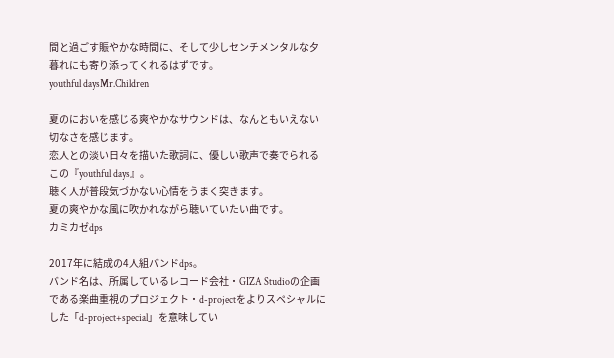間と過ごす賑やかな時間に、そして少しセンチメンタルな夕暮れにも寄り添ってくれるはずです。
youthful daysMr.Children

夏のにおいを感じる爽やかなサウンドは、なんともいえない切なさを感じます。
恋人との淡い日々を描いた歌詞に、優しい歌声で奏でられるこの『youthful days』。
聴く人が普段気づかない心情をうまく突きます。
夏の爽やかな風に吹かれながら聴いていたい曲です。
カミカゼdps

2017年に結成の4人組バンドdps。
バンド名は、所属しているレコード会社・GIZA Studioの企画である楽曲重視のプロジェクト・d-projectをよりスペシャルにした「d-project+special」を意味してい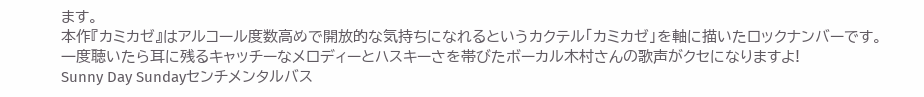ます。
本作『カミカゼ』はアルコール度数高めで開放的な気持ちになれるというカクテル「カミカゼ」を軸に描いたロックナンバーです。
一度聴いたら耳に残るキャッチーなメロディーとハスキーさを帯びたボーカル木村さんの歌声がクセになりますよ!
Sunny Day Sundayセンチメンタルバス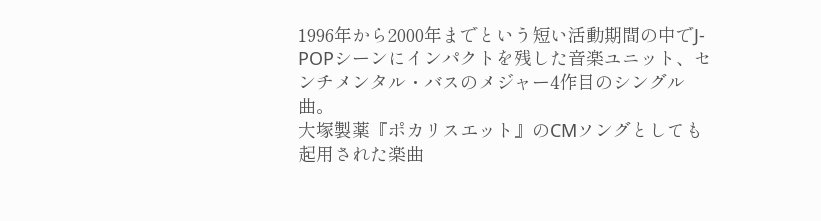1996年から2000年までという短い活動期間の中でJ-POPシーンにインパクトを残した音楽ユニット、センチメンタル・バスのメジャー4作目のシングル曲。
大塚製薬『ポカリスエット』のCMソングとしても起用された楽曲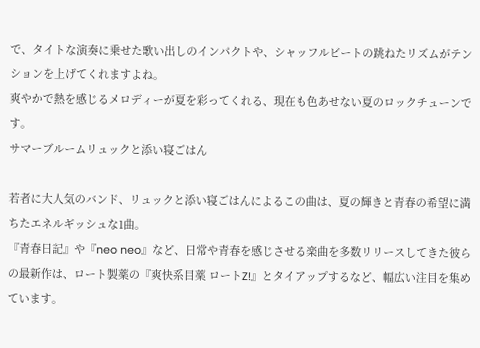で、タイトな演奏に乗せた歌い出しのインパクトや、シャッフルビートの跳ねたリズムがテンションを上げてくれますよね。
爽やかで熱を感じるメロディーが夏を彩ってくれる、現在も色あせない夏のロックチューンです。
サマーブルームリュックと添い寝ごはん

若者に大人気のバンド、リュックと添い寝ごはんによるこの曲は、夏の輝きと青春の希望に満ちたエネルギッシュな1曲。
『青春日記』や『neo neo』など、日常や青春を感じさせる楽曲を多数リリースしてきた彼らの最新作は、ロート製薬の『爽快系目薬 ロートZ!』とタイアップするなど、幅広い注目を集めています。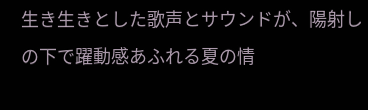生き生きとした歌声とサウンドが、陽射しの下で躍動感あふれる夏の情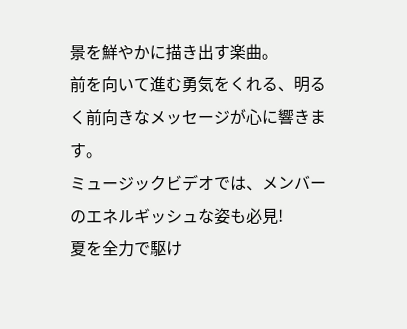景を鮮やかに描き出す楽曲。
前を向いて進む勇気をくれる、明るく前向きなメッセージが心に響きます。
ミュージックビデオでは、メンバーのエネルギッシュな姿も必見!
夏を全力で駆け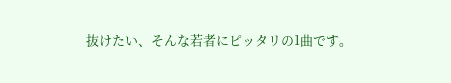抜けたい、そんな若者にピッタリの1曲です。